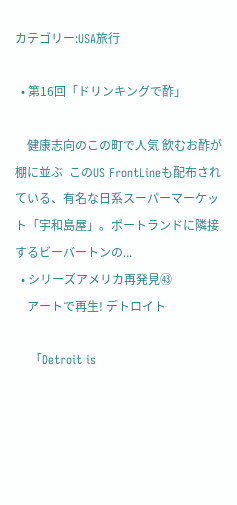カテゴリー:USA旅行

  • 第16回「ドリンキングで酢」

    健康志向のこの町で人気 飲むお酢が棚に並ぶ  このUS FrontLineも配布されている、有名な日系スーパーマーケット「宇和島屋」。ポートランドに隣接するビーバートンの...
  • シリーズアメリカ再発見㊸
    アートで再生! デトロイト

     「Detroit is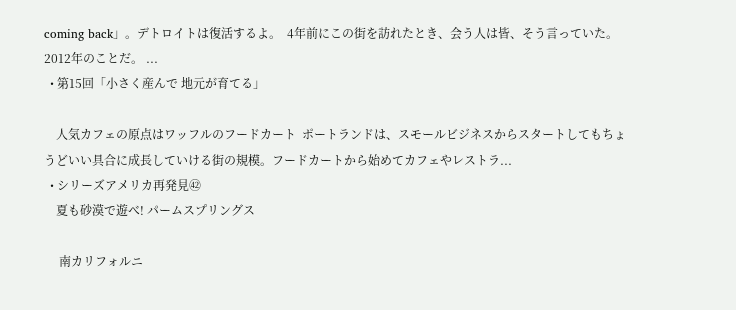coming back」。デトロイトは復活するよ。  4年前にこの街を訪れたとき、会う人は皆、そう言っていた。2012年のことだ。 ...
  • 第15回「小さく産んで 地元が育てる」

    人気カフェの原点はワッフルのフードカート  ポートランドは、スモールビジネスからスタートしてもちょうどいい具合に成長していける街の規模。フードカートから始めてカフェやレストラ...
  • シリーズアメリカ再発見㊷
    夏も砂漠で遊べ! パームスプリングス

     南カリフォルニ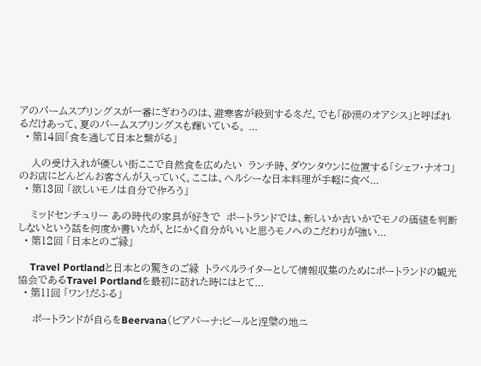アのパームスプリングスが一番にぎわうのは、避寒客が殺到する冬だ。でも「砂漠のオアシス」と呼ばれるだけあって、夏のパームスプリングスも輝いている。 ...
  • 第14回「食を通して日本と繋がる」

    人の受け入れが優しい街ここで自然食を広めたい  ランチ時、ダウンタウンに位置する「シェフ・ナオコ」のお店にどんどんお客さんが入っていく。ここは、ヘルシーな日本料理が手軽に食べ...
  • 第13回 「欲しいモノは自分で作ろう」

    ミッドセンチュリー あの時代の家具が好きで  ポートランドでは、新しいか古いかでモノの価値を判断しないという話を何度か書いたが、とにかく自分がいいと思うモノへのこだわりが強い...
  • 第12回 「日本とのご縁」

    Travel Portlandと日本との驚きのご縁  トラベルライターとして情報収集のためにポートランドの観光協会であるTravel Portlandを最初に訪れた時にはとて...
  • 第11回 「ワン!だふる」

     ポートランドが自らをBeervana(ビアバーナ:ビールと涅槃の地ニ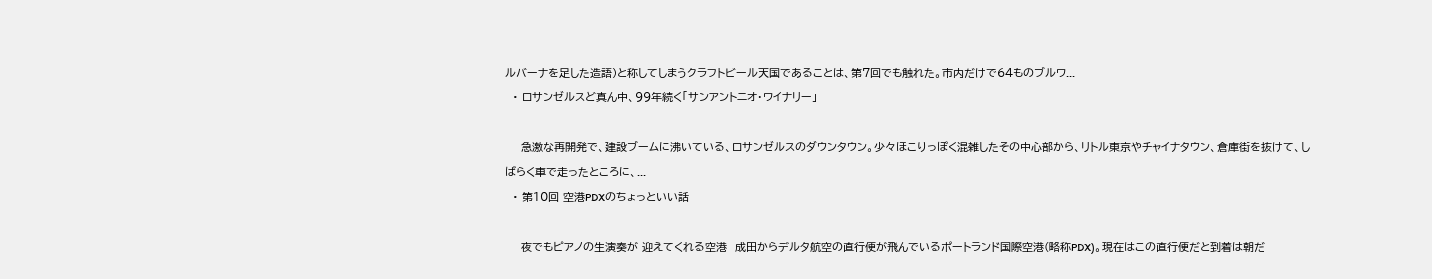ルバーナを足した造語)と称してしまうクラフトビール天国であることは、第7回でも触れた。市内だけで64ものブルワ...
  • ロサンゼルスど真ん中、99年続く「サンアントニオ・ワイナリー」

    急激な再開発で、建設ブームに沸いている、ロサンゼルスのダウンタウン。少々ほこりっぽく混雑したその中心部から、リトル東京やチャイナタウン、倉庫街を抜けて、しばらく車で走ったところに、...
  • 第10回 空港PDXのちょっといい話

    夜でもピアノの生演奏が 迎えてくれる空港  成田からデルタ航空の直行便が飛んでいるポートランド国際空港(略称PDX)。現在はこの直行便だと到着は朝だ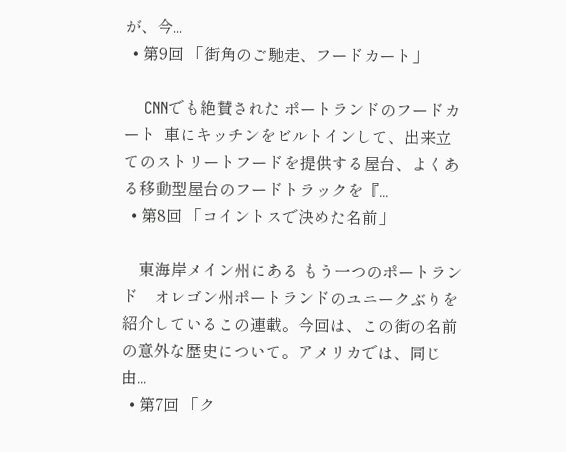が、今...
  • 第9回 「街角のご馳走、フードカート」

    CNNでも絶賛された ポートランドのフードカート  車にキッチンをビルトインして、出来立てのストリートフードを提供する屋台、よくある移動型屋台のフードトラックを『...
  • 第8回 「コイントスで決めた名前」

    東海岸メイン州にある もう一つのポートランド    オレゴン州ポートランドのユニークぶりを紹介しているこの連載。今回は、この街の名前の意外な歴史について。アメリカでは、同じ由...
  • 第7回 「ク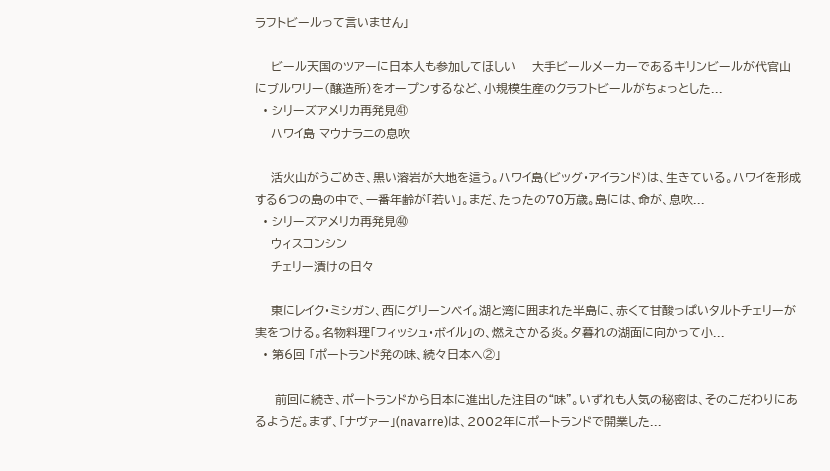ラフトビールって言いません」

    ビール天国のツアーに日本人も参加してほしい    大手ビールメーカーであるキリンビールが代官山にブルワリー(醸造所)をオープンするなど、小規模生産のクラフトビールがちょっとした...
  • シリーズアメリカ再発見㊶
    ハワイ島 マウナラニの息吹

    活火山がうごめき、黒い溶岩が大地を這う。ハワイ島(ビッグ・アイランド)は、生きている。ハワイを形成する6つの島の中で、一番年齢が「若い」。まだ、たったの70万歳。島には、命が、息吹...
  • シリーズアメリカ再発見㊵
    ウィスコンシン
    チェリー漬けの日々

    東にレイク・ミシガン、西にグリーンベイ。湖と湾に囲まれた半島に、赤くて甘酸っぱいタルトチェリーが実をつける。名物料理「フィッシュ・ボイル」の、燃えさかる炎。夕暮れの湖面に向かって小...
  • 第6回 「ポートランド発の味、続々日本へ②」

     前回に続き、ポートランドから日本に進出した注目の“味"。いずれも人気の秘密は、そのこだわりにあるようだ。まず、「ナヴァー」(navarre)は、2002年にポートランドで開業した...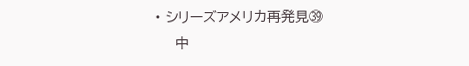• シリーズアメリカ再発見㊴
    中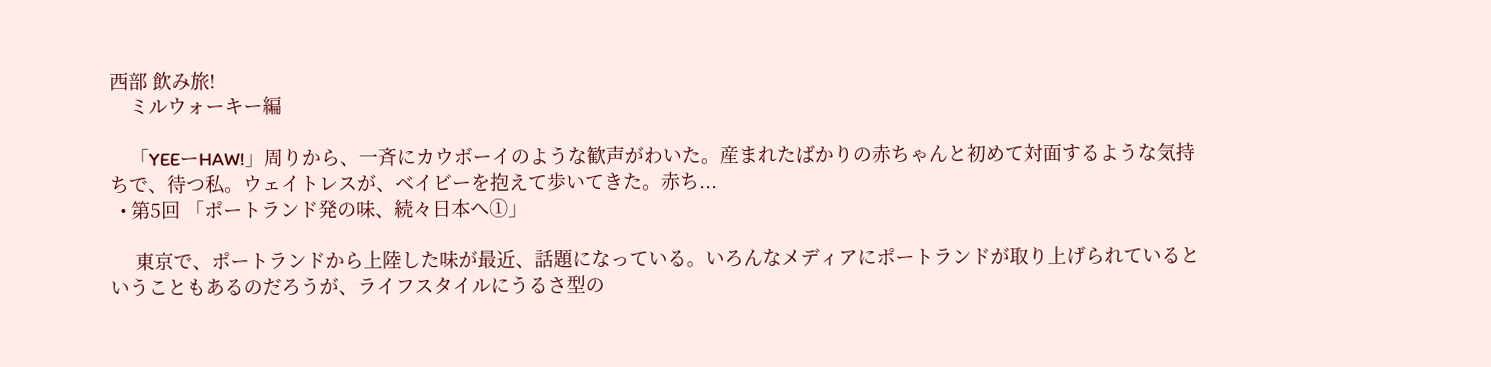西部 飲み旅!
    ミルウォーキー編

    「YEEーHAW!」周りから、一斉にカウボーイのような歓声がわいた。産まれたばかりの赤ちゃんと初めて対面するような気持ちで、待つ私。ウェイトレスが、ベイビーを抱えて歩いてきた。赤ち...
  • 第5回 「ポートランド発の味、続々日本へ①」

     東京で、ポートランドから上陸した味が最近、話題になっている。いろんなメディアにポートランドが取り上げられているということもあるのだろうが、ライフスタイルにうるさ型の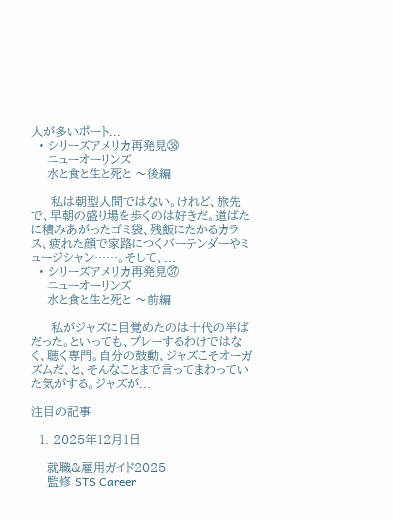人が多いポート...
  • シリーズアメリカ再発見㊳
    ニューオーリンズ
    水と食と生と死と 〜後編

     私は朝型人間ではない。けれど、旅先で、早朝の盛り場を歩くのは好きだ。道ばたに積みあがったゴミ袋、残飯にたかるカラス、疲れた顔で家路につくバーテンダーやミュージシャン……。そして、...
  • シリーズアメリカ再発見㊲
    ニューオーリンズ
    水と食と生と死と 〜前編

     私がジャズに目覚めたのは十代の半ばだった。といっても、プレーするわけではなく、聴く専門。自分の鼓動、ジャズこそオーガズムだ、と、そんなことまで言ってまわっていた気がする。ジャズが...

注目の記事

  1. 2025年12月1日

    就職&雇用ガイド2025
    監修 STS Career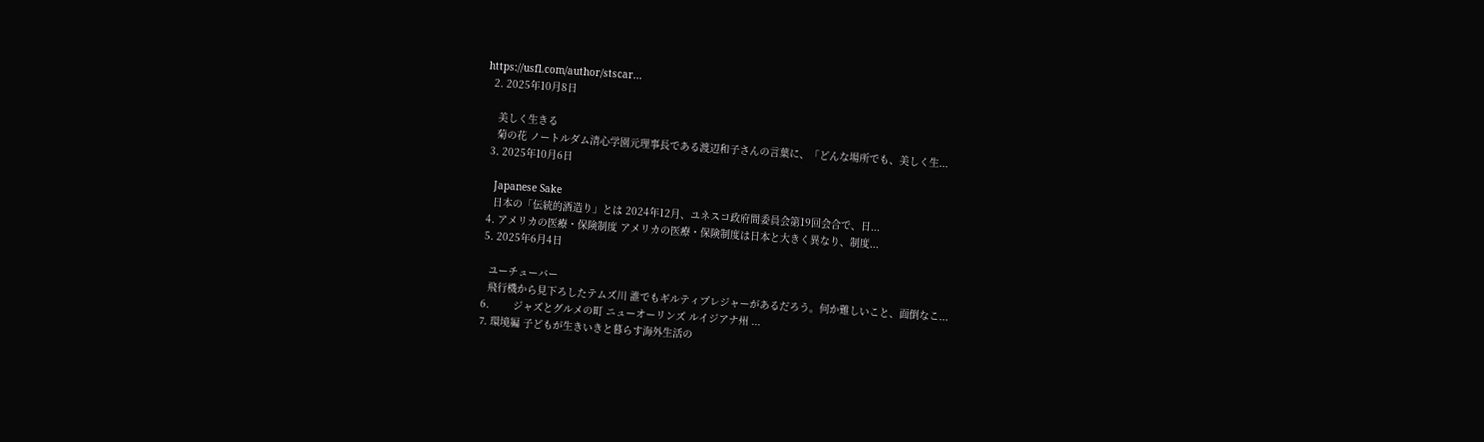https://usfl.com/author/stscar...
  2. 2025年10月8日

    美しく生きる
    菊の花 ノートルダム清心学園元理事長である渡辺和子さんの言葉に、「どんな場所でも、美しく生...
  3. 2025年10月6日

    Japanese Sake
    日本の「伝統的酒造り」とは 2024年12月、ユネスコ政府間委員会第19回会合で、日...
  4. アメリカの医療・保険制度 アメリカの医療・保険制度は日本と大きく異なり、制度...
  5. 2025年6月4日

    ユーチューバー
    飛行機から見下ろしたテムズ川 誰でもギルティプレジャーがあるだろう。何か難しいこと、面倒なこ...
  6.        ジャズとグルメの町 ニューオーリンズ ルイジアナ州 ...
  7. 環境編 子どもが生きいきと暮らす海外生活の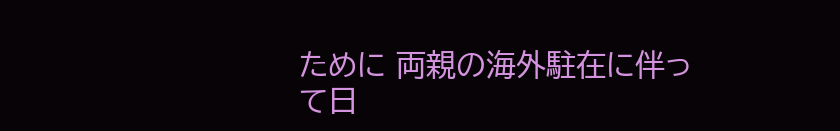ために 両親の海外駐在に伴って日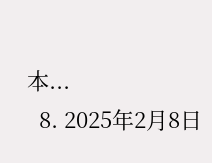本...
  8. 2025年2月8日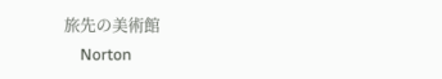旅先の美術館
    Norton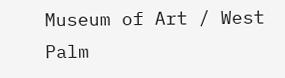Museum of Art / West Palm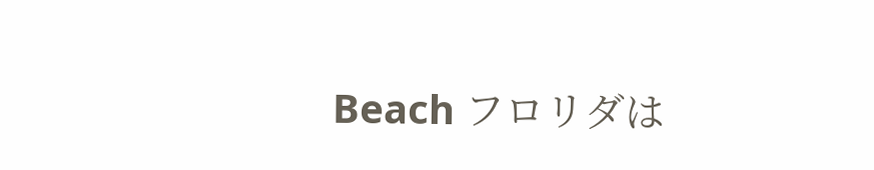Beach フロリダは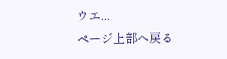ウエ...
ページ上部へ戻る